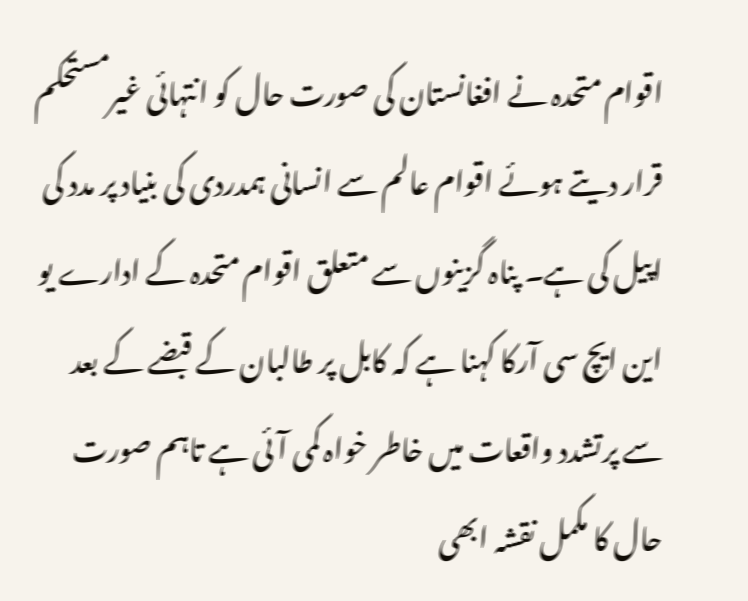اقوام متحدہ نے افغانستان کی صورت حال کو انتہائی غیرمستحکم قرار دیتے ہوئے اقوام عالم سے انسانی ہمدردی کی بنیاد پر مدد کی اپیل کی ہے۔ پناہ گزینوں سے متعلق اقوام متحدہ کے ادارے یو این ایچ سی آرکا کہنا ہے کہ کابل پر طالبان کے قبضے کے بعد سے پرتشدد واقعات میں خاطر خواہ کمی آئی ہے تاہم صورت حال کا مکمل نقشہ ابھی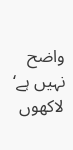واضح نہیں ہے‘ لاکھوں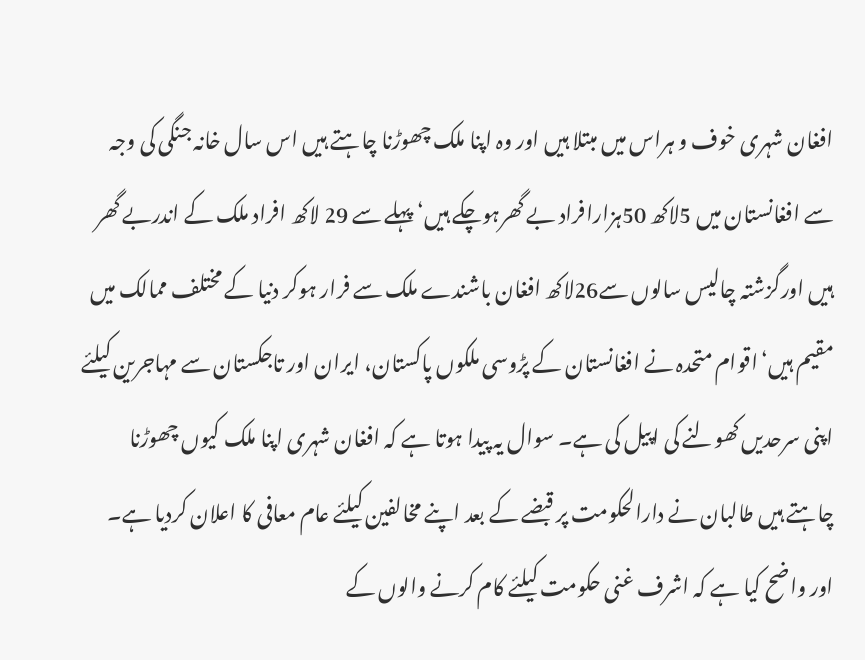افغان شہری خوف و ہراس میں مبتلا ہیں اور وہ اپنا ملک چھوڑنا چاہتے ہیں اس سال خانہ جنگی کی وجہ سے افغانستان میں 5لاکھ 50ہزارافراد بے گھرہوچکے ہیں‘ پہلے سے 29 لاکھ افراد ملک کے اندربے گھر ہیں اورگزشتہ چالیس سالوں سے26لاکھ افغان باشندے ملک سے فرار ہوکر دنیا کے مختلف ممالک میں مقیم ہیں‘اقوام متحدہ نے افغانستان کے پڑوسی ملکوں پاکستان، ایران اور تاجکستان سے مہاجرین کیلئے اپنی سرحدیں کھولنے کی اپیل کی ہے۔ سوال یہ پیدا ہوتا ہے کہ افغان شہری اپنا ملک کیوں چھوڑنا چاہتے ہیں طالبان نے دارالحکومت پر قبضے کے بعد اپنے مخالفین کیلئے عام معافی کا اعلان کردیا ہے۔ اور واضح کیا ہے کہ اشرف غنی حکومت کیلئے کام کرنے والوں کے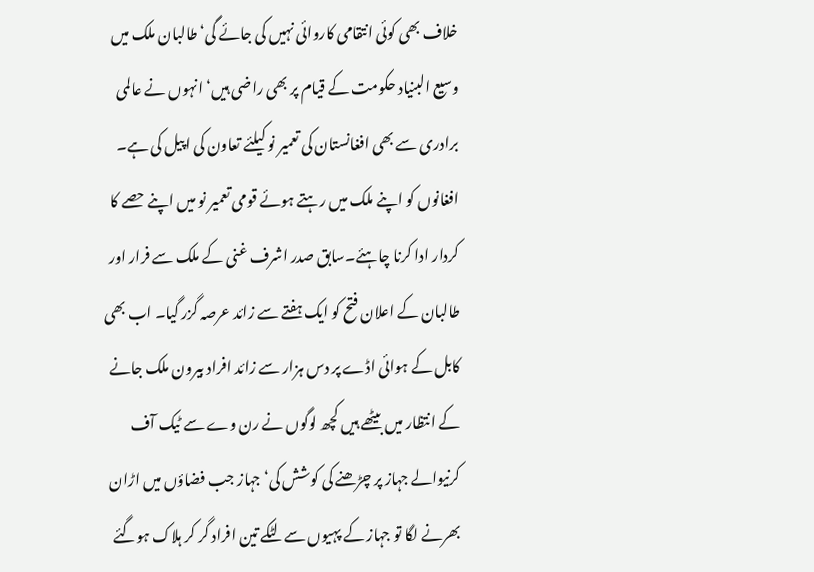خلاف بھی کوئی انتقامی کاروائی نہیں کی جائے گی‘ طالبان ملک میں وسیع البنیاد حکومت کے قیام پر بھی راضی ہیں‘ انہوں نے عالمی برادری سے بھی افغانستان کی تعمیر نو کیلئے تعاون کی اپیل کی ہے۔ افغانوں کو اپنے ملک میں رہتے ہوئے قومی تعمیر نو میں اپنے حصے کا کردار ادا کرنا چاہئے۔سابق صدر اشرف غنی کے ملک سے فرار اور طالبان کے اعلان فتح کو ایک ہفتے سے زائد عرصہ گزر گیا۔ اب بھی کابل کے ہوائی اڈے پر دس ہزار سے زائد افراد بیرون ملک جانے کے انتظار میں بیٹھے ہیں کچھ لوگوں نے رن وے سے ٹیک آف کرنیوالے جہاز پر چڑھنے کی کوشش کی‘جہاز جب فضاؤں میں اڑان بھرنے لگا تو جہاز کے پہیوں سے لٹکے تین افراد گر کر ہلاک ہوگئے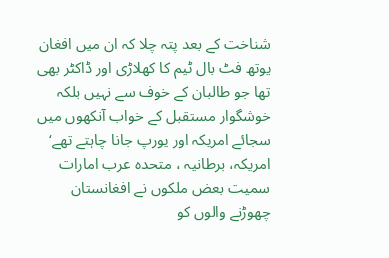شناخت کے بعد پتہ چلا کہ ان میں افغان یوتھ فٹ بال ٹیم کا کھلاڑی اور ڈاکٹر بھی تھا جو طالبان کے خوف سے نہیں بلکہ خوشگوار مستقبل کے خواب آنکھوں میں سجائے امریکہ اور یورپ جانا چاہتے تھے‘ امریکہ، برطانیہ ، متحدہ عرب امارات سمیت بعض ملکوں نے افغانستان چھوڑنے والوں کو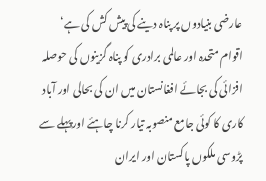عارضی بنیادوں پر پناہ دینے کی پیش کش کی ہے‘ اقوام متحدہ اور عالمی برادری کو پناہ گزینوں کی حوصلہ افزائی کی بجائے افغانستان میں ان کی بحالی اور آباد کاری کا کوئی جامع منصوبہ تیار کرنا چاہئے اورپہلے سے پڑوسی ملکوں پاکستان اور ایران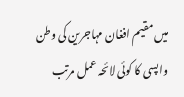میں مقیم افغان مہاجرین کی وطن واپسی کا کوئی لائحہ عمل مرتب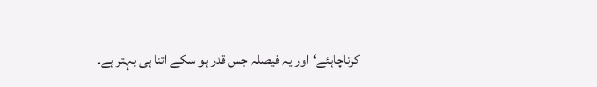کرناچاہئے‘اور یہ فیصلہ جس قدر ہو سکے اتنا ہی بہتر ہے۔